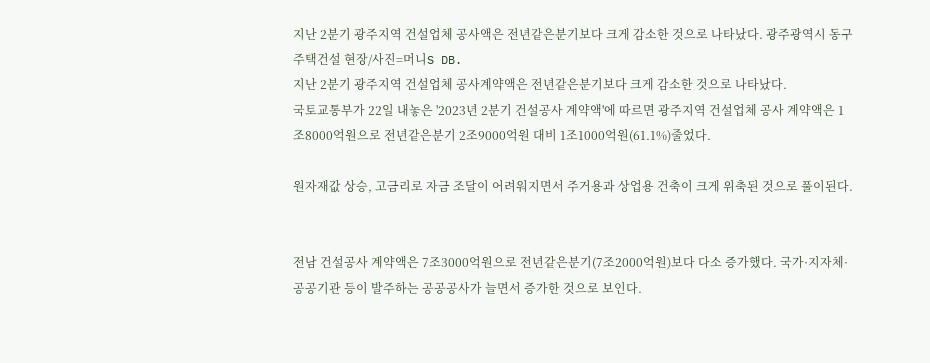지난 2분기 광주지역 건설업체 공사액은 전년같은분기보다 크게 감소한 것으로 나타났다. 광주광역시 동구 주택건설 현장/사진=머니S DB.
지난 2분기 광주지역 건설업체 공사계약액은 전년같은분기보다 크게 감소한 것으로 나타났다.
국토교통부가 22일 내놓은 '2023년 2분기 건설공사 계약액'에 따르면 광주지역 건설업체 공사 계약액은 1조8000억원으로 전년같은분기 2조9000억원 대비 1조1000억원(61.1%)줄었다.

원자재값 상승, 고금리로 자금 조달이 어려워지면서 주거용과 상업용 건축이 크게 위축된 것으로 풀이된다.


전남 건설공사 계약액은 7조3000억원으로 전년같은분기(7조2000억원)보다 다소 증가했다. 국가·지자체·공공기관 등이 발주하는 공공공사가 늘면서 증가한 것으로 보인다.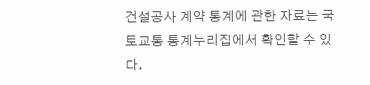건설공사 계약 통계에 관한 자료는 국토교통 통계누리집에서 확인할 수 있다.